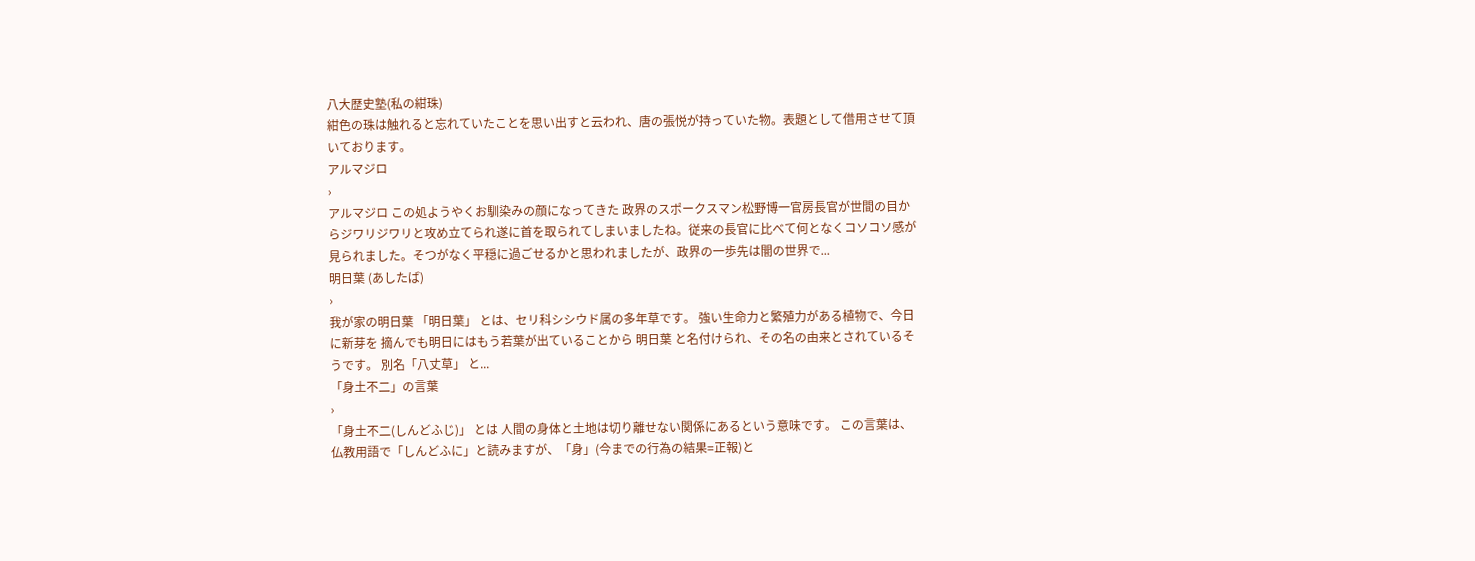八大歴史塾(私の紺珠)
紺色の珠は触れると忘れていたことを思い出すと云われ、唐の張悦が持っていた物。表題として借用させて頂いております。
アルマジロ
›
アルマジロ この処ようやくお馴染みの顔になってきた 政界のスポークスマン松野博一官房長官が世間の目からジワリジワリと攻め立てられ遂に首を取られてしまいましたね。従来の長官に比べて何となくコソコソ感が見られました。そつがなく平穏に過ごせるかと思われましたが、政界の一歩先は闇の世界で...
明日葉 (あしたば)
›
我が家の明日葉 「明日葉」 とは、セリ科シシウド属の多年草です。 強い生命力と繁殖力がある植物で、今日に新芽を 摘んでも明日にはもう若葉が出ていることから 明日葉 と名付けられ、その名の由来とされているそうです。 別名「八丈草」 と...
「身土不二」の言葉
›
「身土不二(しんどふじ)」 とは 人間の身体と土地は切り離せない関係にあるという意味です。 この言葉は、仏教用語で「しんどふに」と読みますが、「身」(今までの行為の結果=正報)と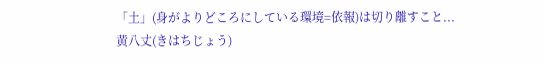「土」(身がよりどころにしている環境=依報)は切り離すこと...
黄八丈(きはちじょう)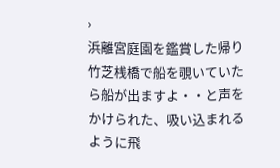›
浜離宮庭園を鑑賞した帰り竹芝桟橋で船を覗いていたら船が出ますよ・・と声をかけられた、吸い込まれるように飛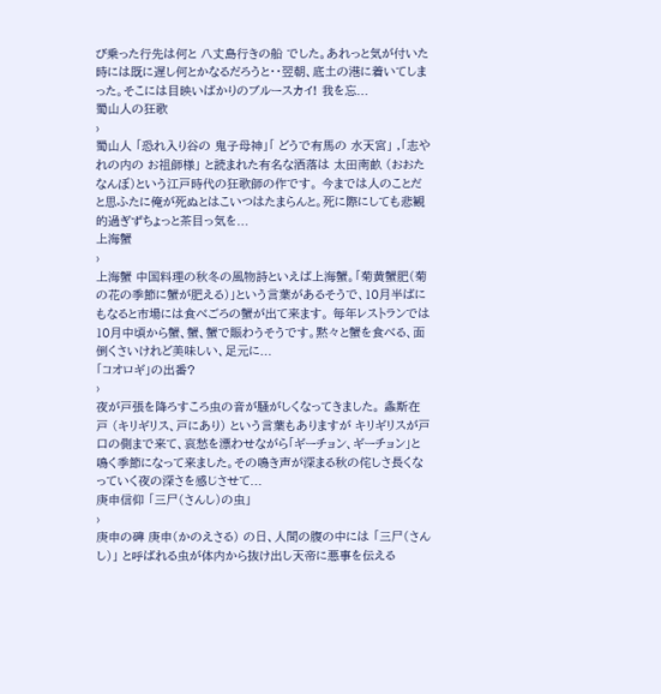び乗った行先は何と 八丈島行きの船 でした。あれっと気が付いた時には既に遅し何とかなるだろうと・・翌朝、底土の港に着いてしまった。そこには目映いばかりのブルースカイ! 我を忘...
蜀山人の狂歌
›
蜀山人 「恐れ入り谷の 鬼子母神」「 どうで有馬の 水天宮」 ,「志やれの内の お祖師様」 と読まれた有名な洒落は 太田南畝 (おおたなんぼ)という江戸時代の狂歌師の作です。 今までは人のことだと思ふたに俺が死ぬとはこいつはたまらんと。死に際にしても悲観的過ぎずちょっと茶目っ気を...
上海蟹
›
上海蟹 中国料理の秋冬の風物詩といえば上海蟹。「菊黄蟹肥(菊の花の季節に蟹が肥える)」という言葉があるそうで、10月半ばにもなると市場には食べごろの蟹が出て来ます。 毎年レストランでは10月中頃から蟹、蟹、蟹で賑わうそうです。黙々と蟹を食べる、面倒くさいけれど美味しい、足元に...
「コオロギ」の出番?
›
夜が戸張を降ろすころ虫の音が騒がしくなってきました。 螽斯在戸 (キリギリス、戸にあり) という言葉もありますが キリギリスが戸口の側まで来て、哀愁を漂わせながら「ギーチョン、ギーチョン」と鳴く季節になって来ました。その鳴き声が深まる秋の侘しさ長くなっていく夜の深さを感じさせて...
庚申信仰 「三尸(さんし)の虫」
›
庚申の碑 庚申(かのえさる) の日、人間の腹の中には 「三尸(さんし)」 と呼ばれる虫が体内から抜け出し天帝に悪事を伝える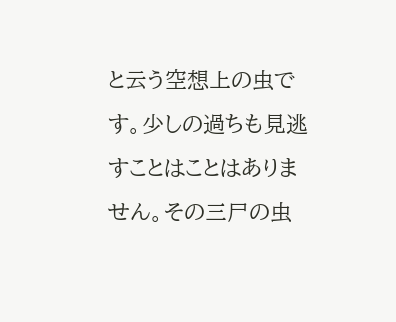と云う空想上の虫です。少しの過ちも見逃すことはことはありません。その三尸の虫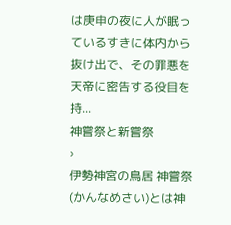は庚申の夜に人が眠っているすきに体内から抜け出で、その罪悪を天帝に密告する役目を持...
神嘗祭と新嘗祭
›
伊勢神宮の鳥居 神嘗祭 (かんなめさい)とは神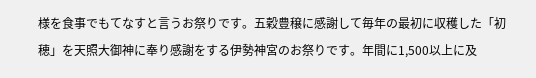様を食事でもてなすと言うお祭りです。五穀豊穣に感謝して毎年の最初に収穫した「初穂」を天照大御神に奉り感謝をする伊勢神宮のお祭りです。年間に1,500以上に及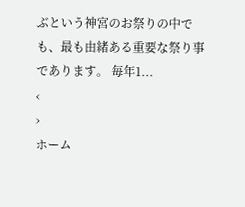ぶという神宮のお祭りの中でも、最も由緒ある重要な祭り事であります。 毎年1...
‹
›
ホーム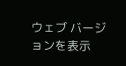ウェブ バージョンを表示